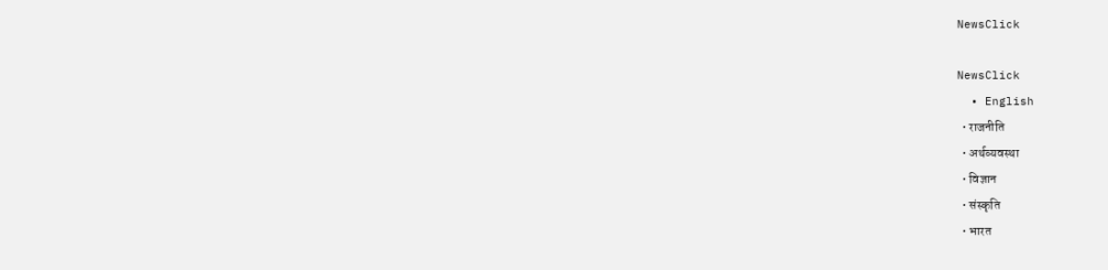NewsClick

NewsClick
  • English
  • राजनीति
  • अर्थव्यवस्था
  • विज्ञान
  • संस्कृति
  • भारत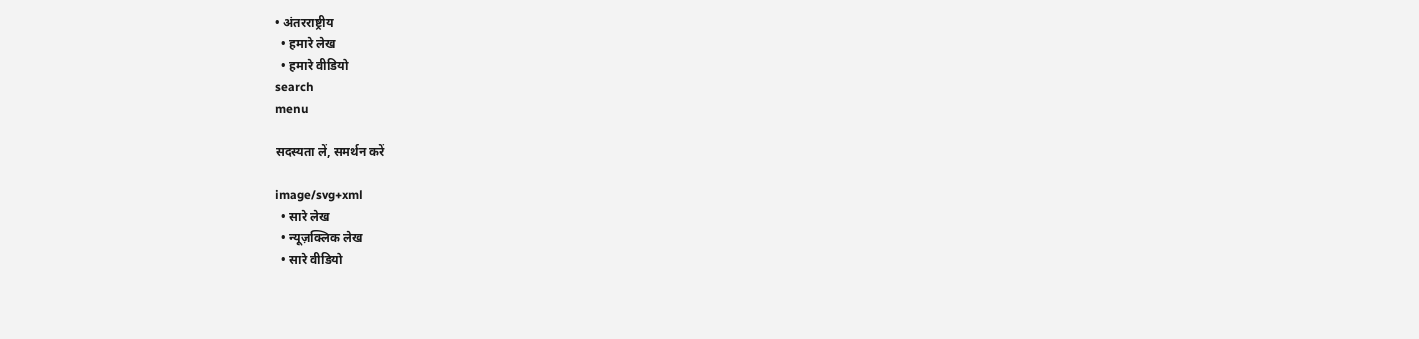• अंतरराष्ट्रीय
  • हमारे लेख
  • हमारे वीडियो
search
menu

सदस्यता लें, समर्थन करें

image/svg+xml
  • सारे लेख
  • न्यूज़क्लिक लेख
  • सारे वीडियो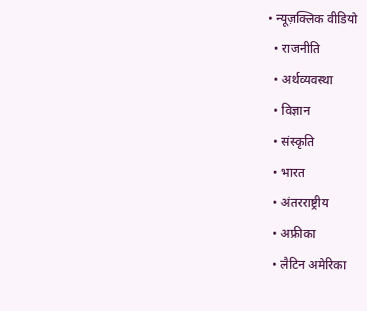• न्यूज़क्लिक वीडियो
  • राजनीति
  • अर्थव्यवस्था
  • विज्ञान
  • संस्कृति
  • भारत
  • अंतरराष्ट्रीय
  • अफ्रीका
  • लैटिन अमेरिका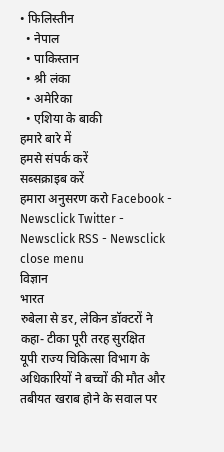• फिलिस्तीन
  • नेपाल
  • पाकिस्तान
  • श्री लंका
  • अमेरिका
  • एशिया के बाकी
हमारे बारे में
हमसे संपर्क करें
सब्सक्राइब करें
हमारा अनुसरण करो Facebook - Newsclick Twitter - Newsclick RSS - Newsclick
close menu
विज्ञान
भारत
रुबेला से डर, लेकिन डॉक्टरों ने कहा- टीका पूरी तरह सुरक्षित
यूपी राज्य चिकित्सा विभाग के अधिकारियों ने बच्चों की मौत और तबीयत खराब होने के सवाल पर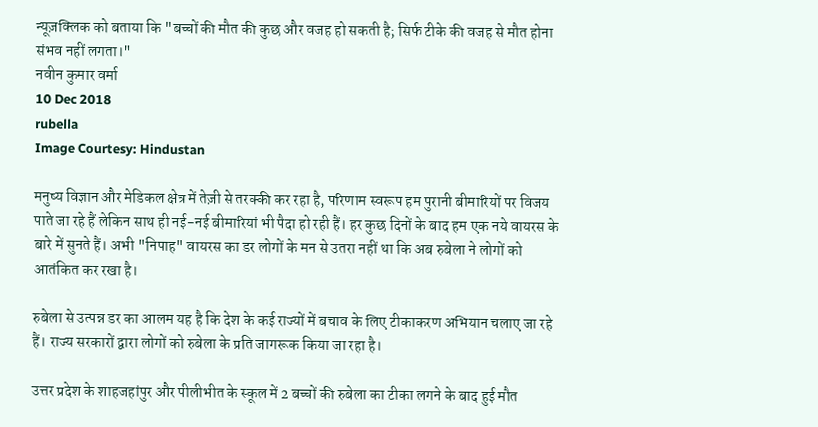न्यूज़क्लिक को बताया कि "बच्चों की मौत की कुछ और वजह हो सकती है; सिर्फ टीके की वजह से मौत होना संभव नहीं लगता।"
नवीन कुमार वर्मा
10 Dec 2018
rubella
Image Courtesy: Hindustan

मनुष्य विज्ञान और मेडिकल क्षेत्र में तेज़ी से तरक्की कर रहा है, परिणाम स्वरूप हम पुरानी बीमारियों पर विजय पाते जा रहे हैं लेकिन साथ ही नई-नई बीमारियां भी पैदा हो रही हैं। हर कुछ दिनों के बाद हम एक नये वायरस के बारे में सुनते हैं। अभी "निपाह" वायरस का डर लोगों के मन से उतरा नहीं था कि अब रुबेला ने लोगों को आतंकित कर रखा है।

रुबेला से उत्पन्न डर का आलम यह है कि देश के कई राज्यों में बचाव के लिए टीकाकरण अभियान चलाए जा रहे हैं। राज्य सरकारों द्वारा लोगों को रुबेला के प्रति जागरूक किया जा रहा है।

उत्तर प्रदेश के शाहजहांपुर और पीलीभीत के स्कूल में 2 बच्चों की रुबेला का टीका लगने के बाद हुई मौत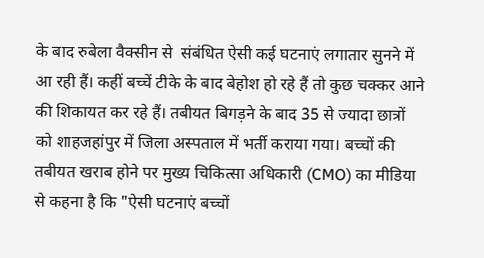के बाद रुबेला वैक्सीन से  संबंधित ऐसी कई घटनाएं लगातार सुनने में आ रही हैं। कहीं बच्चें टीके के बाद बेहोश हो रहे हैं तो कुछ चक्कर आने की शिकायत कर रहे हैं। तबीयत बिगड़ने के बाद 35 से ज्यादा छात्रों को शाहजहांपुर में जिला अस्पताल में भर्ती कराया गया। बच्चों की तबीयत खराब होने पर मुख्य चिकित्सा अधिकारी (CMO) का मीडिया से कहना है कि "ऐसी घटनाएं बच्चों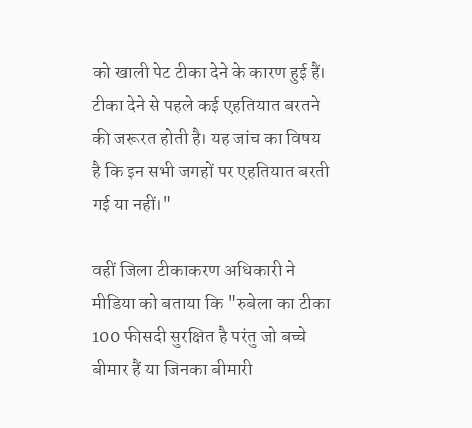को खाली पेट टीका देने के कारण हुई हैं। टीका देने से पहले कई एहतियात बरतने की जरूरत होती है। यह जांच का विषय है कि इन सभी जगहों पर एहतियात बरती गई या नहीं।"

वहीं जिला टीकाकरण अधिकारी ने मीडिया को बताया कि "रुबेला का टीका 100 फीसदी सुरक्षित है परंतु जो बच्चे बीमार हैं या जिनका बीमारी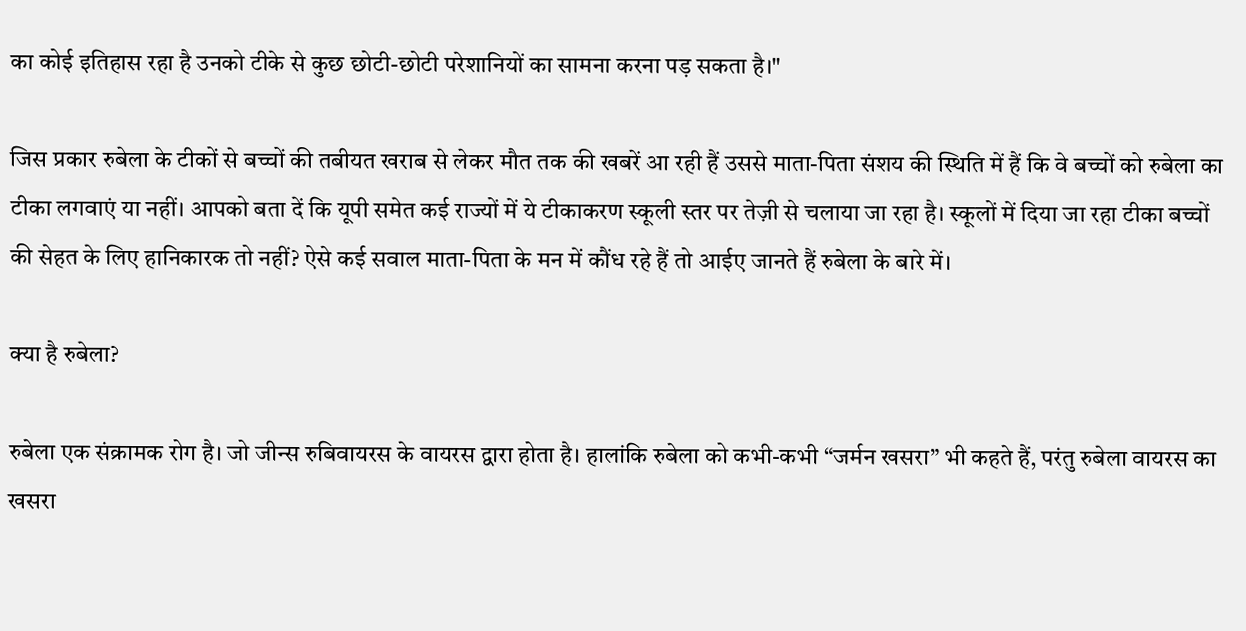का कोई इतिहास रहा है उनको टीके से कुछ छोटी-छोटी परेशानियों का सामना करना पड़ सकता है।"

जिस प्रकार रुबेला के टीकों से बच्चों की तबीयत खराब से लेकर मौत तक की खबरें आ रही हैं उससे माता-पिता संशय की स्थिति में हैं कि वे बच्चों को रुबेला का टीका लगवाएं या नहीं। आपको बता दें कि यूपी समेत कई राज्यों में ये टीकाकरण स्कूली स्तर पर तेज़ी से चलाया जा रहा है। स्कूलों में दिया जा रहा टीका बच्चों की सेहत के लिए हानिकारक तो नहीं? ऐसे कई सवाल माता-पिता के मन में कौंध रहे हैं तो आईए जानते हैं रुबेला के बारे में।

क्या है रुबेला?

रुबेला एक संक्रामक रोग है। जो जीन्स रुबिवायरस के वायरस द्वारा होता है। हालांकि रुबेला को कभी-कभी “जर्मन खसरा” भी कहते हैं, परंतु रुबेला वायरस का खसरा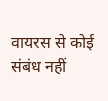वायरस से कोई संबंध नहीं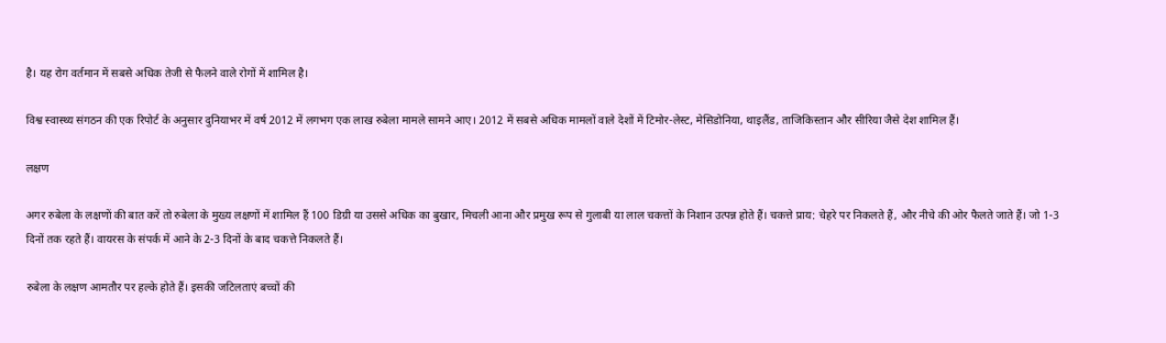है। यह रोग वर्तमान में सबसे अधिक तेजी से फैलने वाले रोगों में शामिल है।

विश्व स्वास्थ्य संगठन की एक रिपोर्ट के अनुसार दुनियाभर में वर्ष 2012 में लगभग एक लाख रुबेला मामले सामने आए। 2012 में सबसे अधिक मामलों वाले देशों में टिमोर-लेस्ट, मेसिडोनिया, थाइलैंड, ताजिकिस्तान और सीरिया जैसे देश शामिल हैं।

लक्षण

अगर रुबेला के लक्षणों की बात करें तो रुबेला के मुख्य लक्षणों में शामिल हैं 100 डिग्री या उससे अधिक का बुखार, मिचली आना और प्रमुख रूप से गुलाबी या लाल चकत्तों के निशान उत्पन्न होते हैं। चकत्ते प्राय: चेहरे पर निकलते हैं, और नीचे की ओर फैलते जाते हैं। जो 1-3 दिनों तक रहते हैं। वायरस के संपर्क में आने के 2-3 दिनों के बाद चकत्ते निकलते हैं।

रुबेला के लक्षण आमतौर पर हल्के होते हैं। इसकी जटिलताएं बच्चों की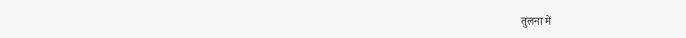तुलना में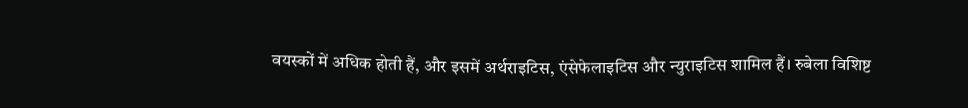वयस्कों में अधिक होती हैं, और इसमें अर्थराइटिस, एंसेफेलाइटिस और न्युराइटिस शामिल हैं। रुबेला विशिष्ट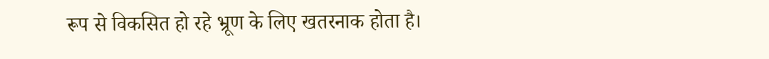रूप से विकसित हो रहे भ्रूण के लिए खतरनाक होता है।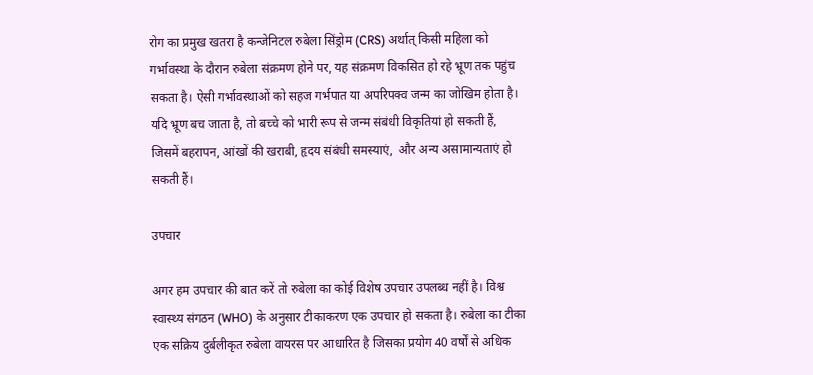रोग का प्रमुख खतरा है कन्जेनिटल रुबेला सिंड्रोम (CRS) अर्थात् किसी महिला को गर्भावस्था के दौरान रुबेला संक्रमण होने पर, यह संक्रमण विकसित हो रहे भ्रूण तक पहुंच सकता है। ऐसी गर्भावस्थाओं को सहज गर्भपात या अपरिपक्व जन्म का जोखिम होता है। यदि भ्रूण बच जाता है, तो बच्चे को भारी रूप से जन्म संबंधी विकृतियां हो सकती हैं, जिसमें बहरापन, आंखों की खराबी, हृदय संबंधी समस्याएं,  और अन्य असामान्यताएं हो सकती हैं।

उपचार

अगर हम उपचार की बात करें तो रुबेला का कोई विशेष उपचार उपलब्ध नहीं है। विश्व स्वास्थ्य संगठन (WHO) के अनुसार टीकाकरण एक उपचार हो सकता है। रुबेला का टीका एक सक्रिय दुर्बलीकृत रुबेला वायरस पर आधारित है जिसका प्रयोग 40 वर्षों से अधिक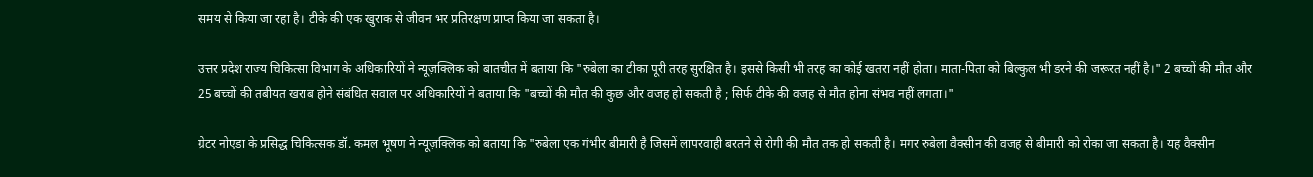समय से किया जा रहा है। टीके की एक खुराक से जीवन भर प्रतिरक्षण प्राप्त किया जा सकता है।

उत्तर प्रदेश राज्य चिकित्सा विभाग के अधिकारियों ने न्यूज़क्लिक को बातचीत में बताया कि "रुबेला का टीका पूरी तरह सुरक्षित है। इससे किसी भी तरह का कोई खतरा नहीं होता। माता-पिता को बिल्कुल भी डरने की जरूरत नहीं है।" 2 बच्चों की मौत और 25 बच्चों की तबीयत खराब होने संबंधित सवाल पर अधिकारियों ने बताया कि "बच्चों की मौत की कुछ और वजह हो सकती है ; सिर्फ टीके की वजह से मौत होना संभव नहीं लगता।"

ग्रेटर नोएडा के प्रसिद्ध चिकित्सक डॉ. कमल भूषण ने न्यूज़क्लिक को बताया कि "रुबेला एक गंभीर बीमारी है जिसमें लापरवाही बरतने से रोगी की मौत तक हो सकती है। मगर रुबेला वैक्सीन की वजह से बीमारी को रोका जा सकता है। यह वैक्सीन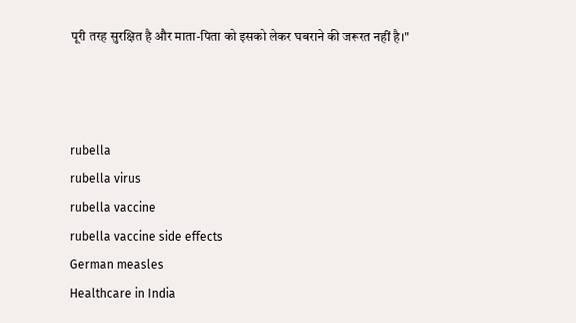पूरी तरह सुरक्षित है और माता-पिता को इसको लेकर घबराने की जरूरत नहीं है।"



rubella
rubella virus
rubella vaccine
rubella vaccine side effects
German measles
Healthcare in India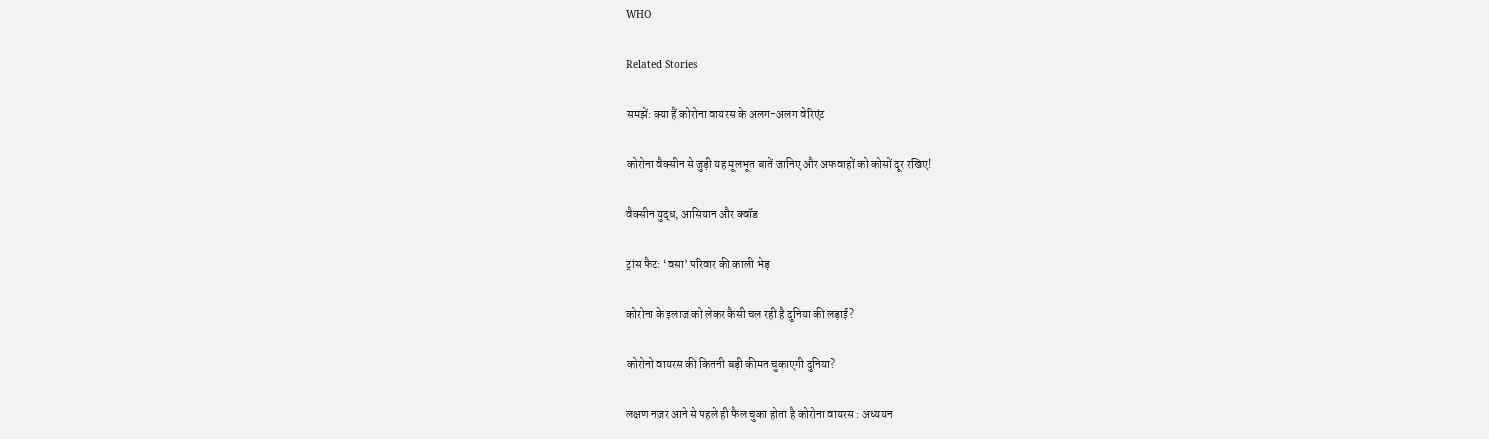WHO

Related Stories

समझें: क्या हैं कोरोना वायरस के अलग-अलग वेरिएंट

कोरोना वैक्सीन से जुड़ी यह मूलभूत बातें जानिए और अफवाहों को कोसों दूर रखिए!

वैक्सीन युद्ध, आसियान और क्वॉड

ट्रांस फैट: ‘वसा’ परिवार की काली भेड़

कोरोना के इलाज को लेकर कैसी चल रही है दुनिया की लड़ाई?

कोरोनो वायरस की कितनी बड़ी कीमत चुकाएगी दुनिया?

लक्षण नज़र आने से पहले ही फैल चुका होता है कोरोना वायरस : अध्ययन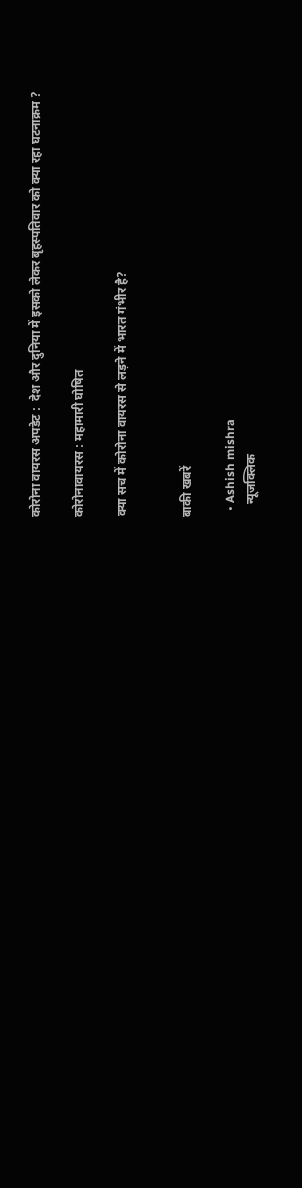कोरोना वायरस अपडेट :  देश और दुनिया में इसको लेकर बृहस्पतिवार को क्या रहा घटनाक्रम ?

कोरोनावायरस : महामारी घोषित

क्या सच में कोरोना वायरस से लड़ने में भारत गंभीर है?


बाकी खबरें

  • Ashish mishra
    न्यूजक्लिक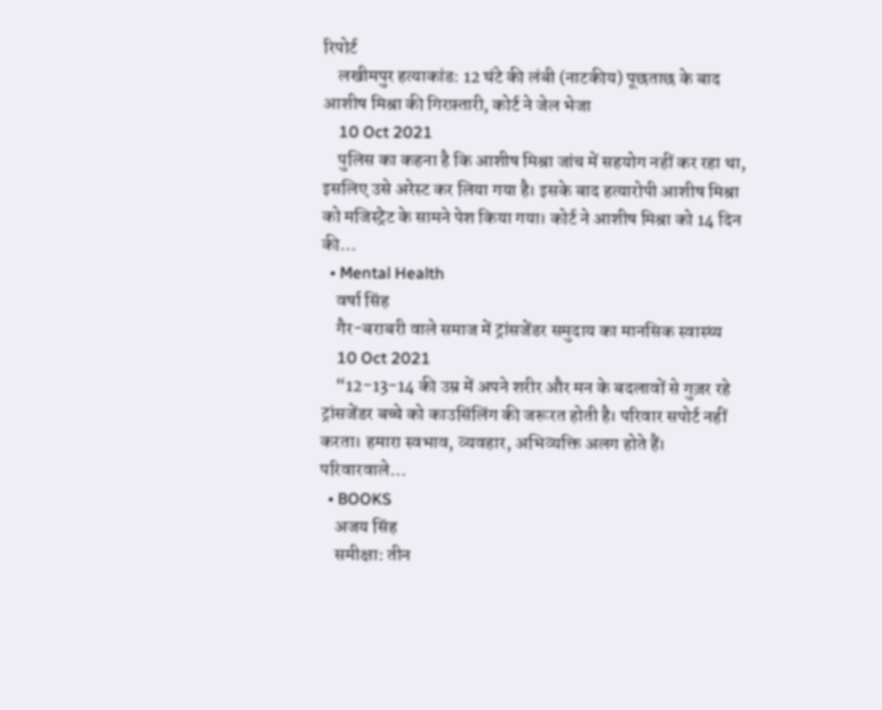रिपोर्ट
    लखीमपुर हत्याकांड: 12 घंटे की लंबी (नाटकीय) पूछताछ के बाद आशीष मिश्रा की गिरफ़्तारी, कोर्ट ने जेल भेजा
    10 Oct 2021
    पुलिस का कहना है कि आशीष मिश्रा जांच में सहयोग नहीं कर रहा था, इसलिए उसे अरेस्ट कर लिया गया है। इसके बाद हत्यारोपी आशीष मिश्रा को मजिस्ट्रेट के सामने पेश किया गया। कोर्ट ने आशीष मिश्रा को 14 दिन की…
  • Mental Health
    वर्षा सिंह
    गैर-बराबरी वाले समाज में ट्रांसजेंडर समुदाय का मानसिक स्वास्थ्य
    10 Oct 2021
    “12-13-14 की उम्र में अपने शरीर और मन के बदलावों से गुज़र रहे ट्रांसजेंडर बच्चे को काउसिंलिंग की जरूरत होती है। परिवार सपोर्ट नहीं करता। हमारा स्वभाव, व्यवहार, अभिव्यक्ति अलग होते हैं। परिवारवाले…
  • BOOKS
    अजय सिंह
    समीक्षा: तीन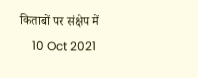किताबों पर संक्षेप में
    10 Oct 2021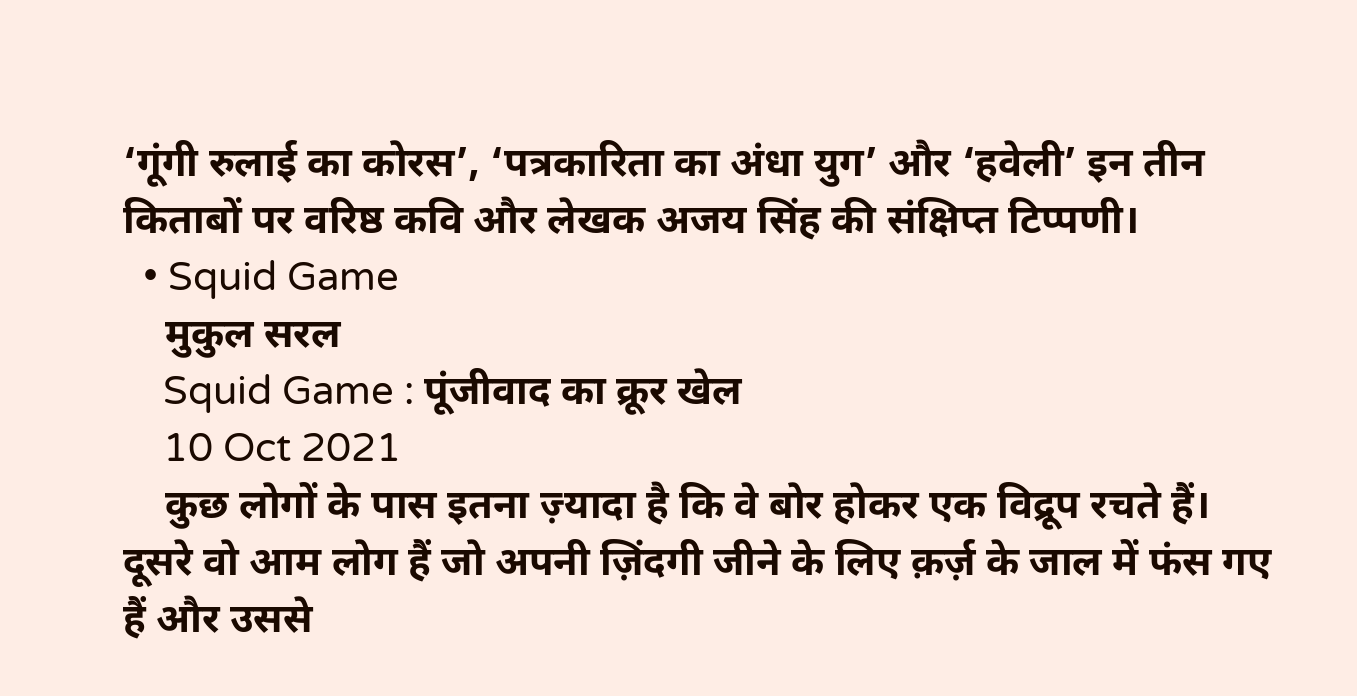‘गूंगी रुलाई का कोरस’, ‘पत्रकारिता का अंधा युग’ और ‘हवेली’ इन तीन किताबों पर वरिष्ठ कवि और लेखक अजय सिंह की संक्षिप्त टिप्पणी।
  • Squid Game
    मुकुल सरल
    Squid Game : पूंजीवाद का क्रूर खेल
    10 Oct 2021
    कुछ लोगों के पास इतना ज़्यादा है कि वे बोर होकर एक विद्रूप रचते हैं। दूसरे वो आम लोग हैं जो अपनी ज़िंदगी जीने के लिए क़र्ज़ के जाल में फंस गए हैं और उससे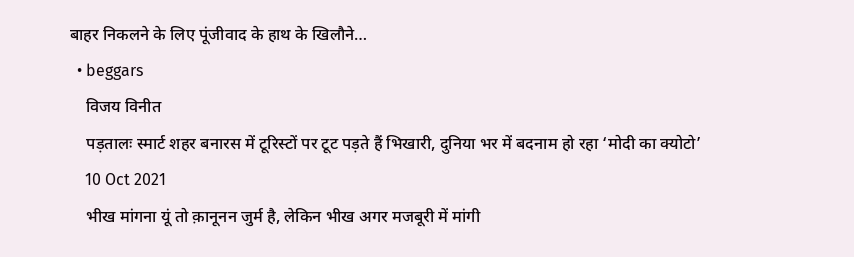बाहर निकलने के लिए पूंजीवाद के हाथ के खिलौने…
  • beggars
    विजय विनीत
    पड़तालः स्मार्ट शहर बनारस में टूरिस्टों पर टूट पड़ते हैं भिखारी, दुनिया भर में बदनाम हो रहा ‘मोदी का क्योटो’
    10 Oct 2021
    भीख मांगना यूं तो क़ानूनन जुर्म है, लेकिन भीख अगर मजबूरी में मांगी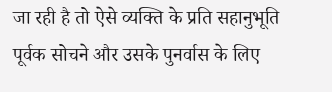जा रही है तो ऐसे व्यक्ति के प्रति सहानुभूति पूर्वक सोचने और उसके पुनर्वास के लिए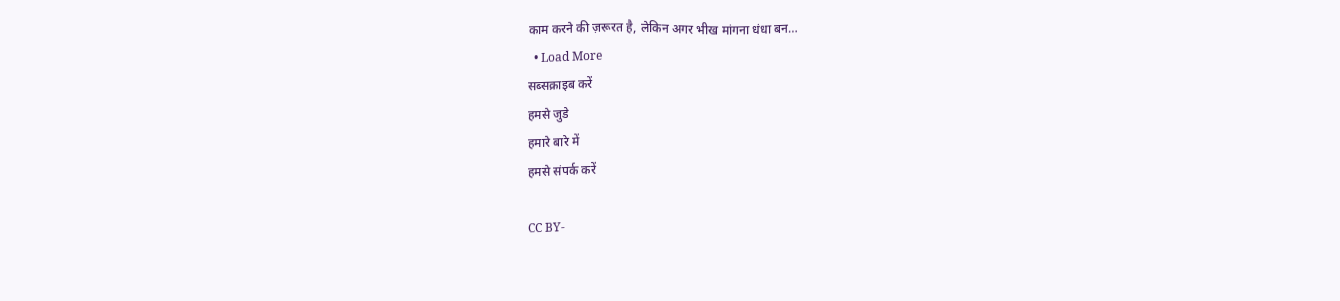काम करने की ज़रूरत है, लेकिन अगर भीख मांगना धंधा बन…
  • Load More
सब्सक्राइब करें
हमसे जुडे
हमारे बारे में
हमसे संपर्क करें

CC BY-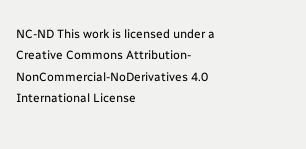NC-ND This work is licensed under a Creative Commons Attribution-NonCommercial-NoDerivatives 4.0 International License